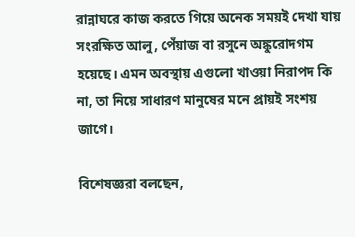রান্নাঘরে কাজ করতে গিয়ে অনেক সময়ই দেখা যায় সংরক্ষিত আলু, পেঁয়াজ বা রসুনে অঙ্কুরোদগম হয়েছে। এমন অবস্থায় এগুলো খাওয়া নিরাপদ কি না, তা নিয়ে সাধারণ মানুষের মনে প্রায়ই সংশয় জাগে।

বিশেষজ্ঞরা বলছেন,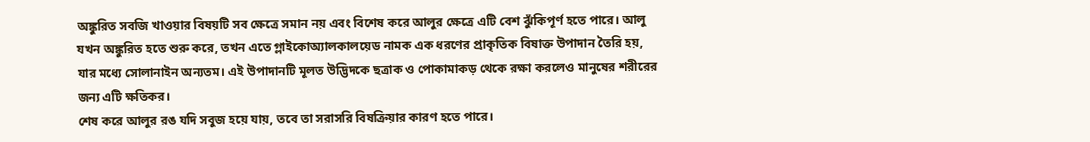অঙ্কুরিত সবজি খাওয়ার বিষয়টি সব ক্ষেত্রে সমান নয় এবং বিশেষ করে আলুর ক্ষেত্রে এটি বেশ ঝুঁকিপূর্ণ হতে পারে। আলু যখন অঙ্কুরিত হতে শুরু করে, তখন এতে গ্লাইকোঅ্যালকালয়েড নামক এক ধরণের প্রাকৃতিক বিষাক্ত উপাদান তৈরি হয়, যার মধ্যে সোলানাইন অন্যতম। এই উপাদানটি মূলত উদ্ভিদকে ছত্রাক ও পোকামাকড় থেকে রক্ষা করলেও মানুষের শরীরের জন্য এটি ক্ষতিকর।
শেষ করে আলুর রঙ যদি সবুজ হয়ে যায়, তবে তা সরাসরি বিষক্রিয়ার কারণ হতে পারে।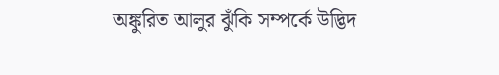অঙ্কুরিত আলুর ঝুঁকি সম্পর্কে উদ্ভিদ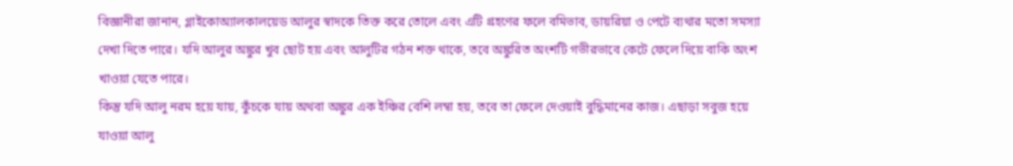বিজ্ঞানীরা জানান, গ্লাইকোঅ্যালকালয়েড আলুর স্বাদকে তিক্ত করে তোলে এবং এটি গ্রহণের ফলে বমিভাব, ডায়রিয়া ও পেটে ব্যথার মতো সমস্যা দেখা দিতে পারে। যদি আলুর অঙ্কুর খুব ছোট হয় এবং আলুটির গঠন শক্ত থাকে, তবে অঙ্কুরিত অংশটি গভীরভাবে কেটে ফেলে দিয়ে বাকি অংশ খাওয়া যেতে পারে।
কিন্তু যদি আলু নরম হয়ে যায়, কুঁচকে যায় অথবা অঙ্কুর এক ইঞ্চির বেশি লম্বা হয়, তবে তা ফেলে দেওয়াই বুদ্ধিমানের কাজ। এছাড়া সবুজ হয়ে যাওয়া আলু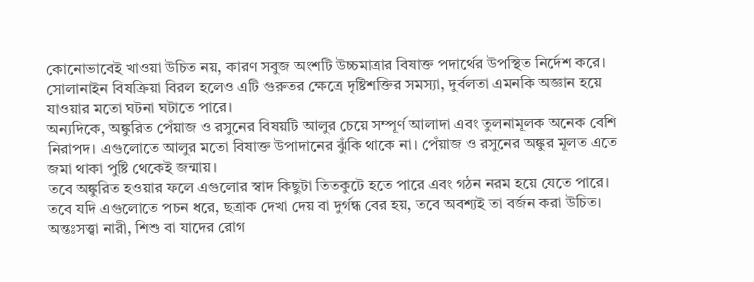কোনোভাবেই খাওয়া উচিত নয়, কারণ সবুজ অংশটি উচ্চমাত্রার বিষাক্ত পদার্থের উপস্থিত নির্দেশ করে।
সোলানাইন বিষক্রিয়া বিরল হলেও এটি গুরুতর ক্ষেত্রে দৃষ্টিশক্তির সমস্যা, দুর্বলতা এমনকি অজ্ঞান হয়ে যাওয়ার মতো ঘটনা ঘটাতে পারে।
অন্যদিকে, অঙ্কুরিত পেঁয়াজ ও রসুনের বিষয়টি আলুর চেয়ে সম্পূর্ণ আলাদা এবং তুলনামূলক অনেক বেশি নিরাপদ। এগুলোতে আলুর মতো বিষাক্ত উপাদানের ঝুঁকি থাকে না। পেঁয়াজ ও রসুনের অঙ্কুর মূলত এতে জমা থাকা পুষ্টি থেকেই জন্মায়।
তবে অঙ্কুরিত হওয়ার ফলে এগুলোর স্বাদ কিছুটা তিতকুটে হতে পারে এবং গঠন নরম হয়ে যেতে পারে। তবে যদি এগুলোতে পচন ধরে, ছত্রাক দেখা দেয় বা দুর্গন্ধ বের হয়, তবে অবশ্যই তা বর্জন করা উচিত।
অন্তঃসত্ত্বা নারী, শিশু বা যাদের রোগ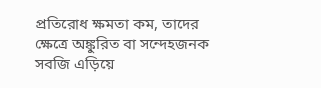প্রতিরোধ ক্ষমতা কম, তাদের ক্ষেত্রে অঙ্কুরিত বা সন্দেহজনক সবজি এড়িয়ে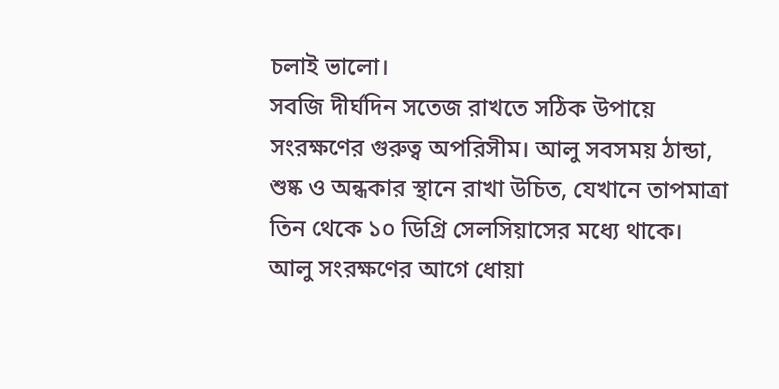চলাই ভালো।
সবজি দীর্ঘদিন সতেজ রাখতে সঠিক উপায়ে সংরক্ষণের গুরুত্ব অপরিসীম। আলু সবসময় ঠান্ডা, শুষ্ক ও অন্ধকার স্থানে রাখা উচিত, যেখানে তাপমাত্রা তিন থেকে ১০ ডিগ্রি সেলসিয়াসের মধ্যে থাকে। আলু সংরক্ষণের আগে ধোয়া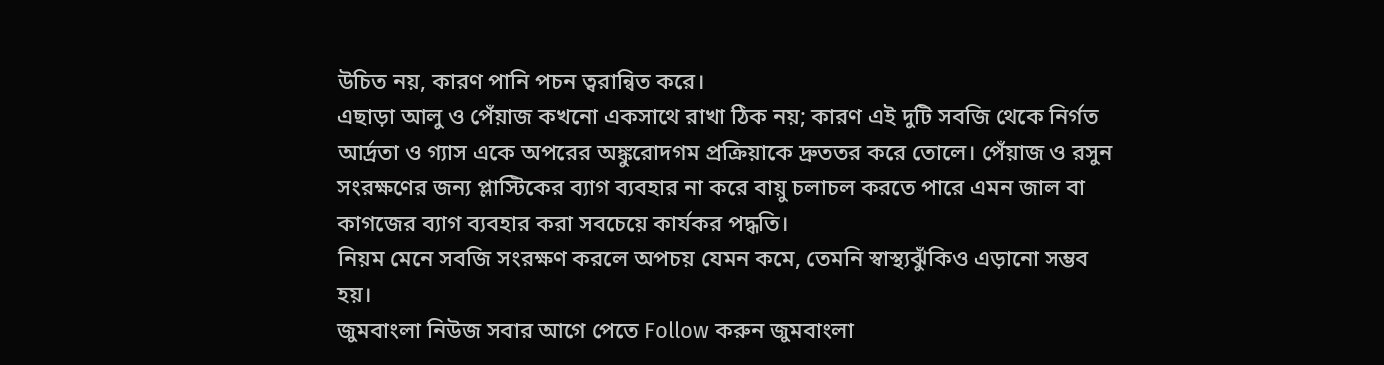উচিত নয়, কারণ পানি পচন ত্বরান্বিত করে।
এছাড়া আলু ও পেঁয়াজ কখনো একসাথে রাখা ঠিক নয়; কারণ এই দুটি সবজি থেকে নির্গত আর্দ্রতা ও গ্যাস একে অপরের অঙ্কুরোদগম প্রক্রিয়াকে দ্রুততর করে তোলে। পেঁয়াজ ও রসুন সংরক্ষণের জন্য প্লাস্টিকের ব্যাগ ব্যবহার না করে বায়ু চলাচল করতে পারে এমন জাল বা কাগজের ব্যাগ ব্যবহার করা সবচেয়ে কার্যকর পদ্ধতি।
নিয়ম মেনে সবজি সংরক্ষণ করলে অপচয় যেমন কমে, তেমনি স্বাস্থ্যঝুঁকিও এড়ানো সম্ভব হয়।
জুমবাংলা নিউজ সবার আগে পেতে Follow করুন জুমবাংলা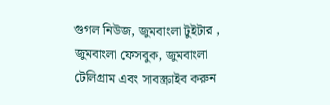গুগল নিউজ, জুমবাংলা টুইটার , জুমবাংলা ফেসবুক, জুমবাংলা টেলিগ্রাম এবং সাবস্ক্রাইব করুন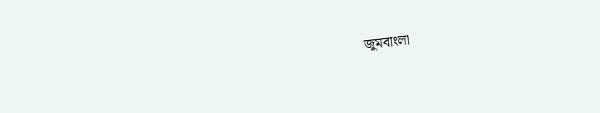জুমবাংলা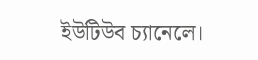ইউটিউব চ্যানেলে।